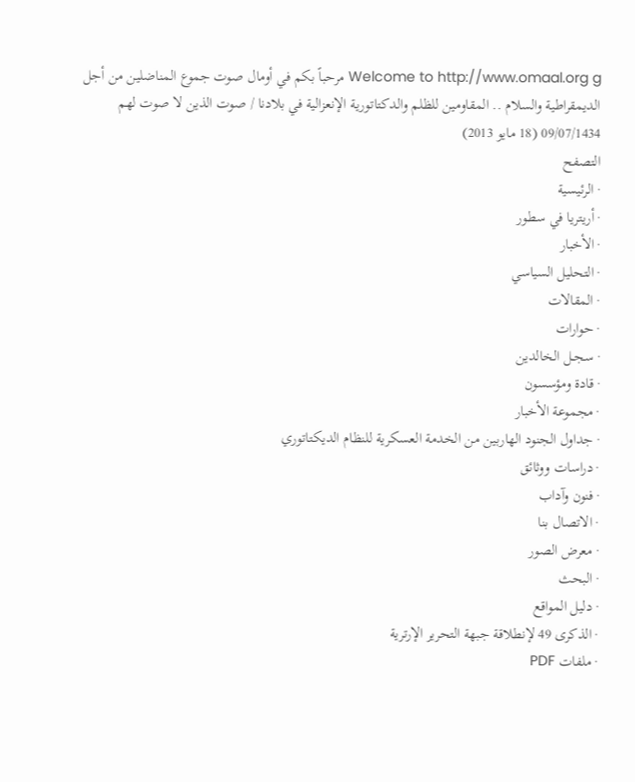Welcome to http://www.omaal.org g مرحباً بكم في أومال صوت جموع المناضلين من أجل الديمقراطية والسلام .. المقاومين للظلم والدكتاتورية الإنعزالية في بلادنا / صوت الذين لا صوت لهم
09/07/1434 (18 مايو 2013)
التصفح
· الرئيسية
· أريتريا في سطور
· الأخبار
· التحليل السياسي
· المقالات
· حوارات
· سجــل الخالدين
· قادة ومؤسسون
· مجموعة الأخبار
· جداول الجنود الهاربين من الخدمة العسكرية للنظام الديكتاتوري
· دراسات ووثائق
· فنون وآداب
· الاتصال بنا
· معرض الصور
· البحث
· دليل المواقع
· الذكرى 49 لإنطلاقة جبهة التحرير الإرترية
· ملفات PDF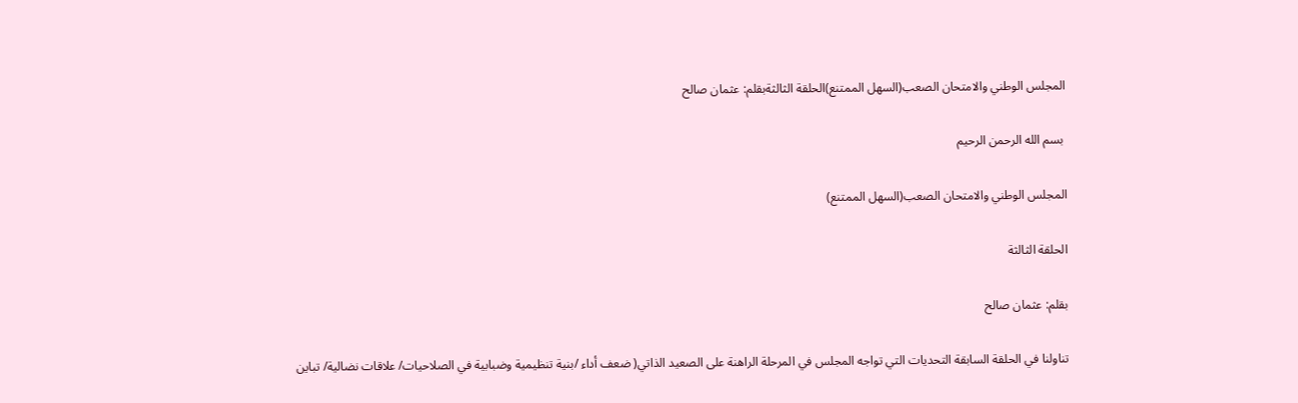المجلس الوطني والامتحان الصعب(السهل الممتنع)الحلقة الثالثةبقلم: عثمان صالح

 بسم الله الرحمن الرحيم

المجلس الوطني والامتحان الصعب(السهل الممتنع)

الحلقة الثالثة

بقلم: عثمان صالح

تناولنا في الحلقة السابقة التحديات التي تواجه المجلس في المرحلة الراهنة على الصعيد الذاتي( ضعف أداء /بنية تنظيمية وضبابية في الصلاحيات/ علاقات نضالية/ تباين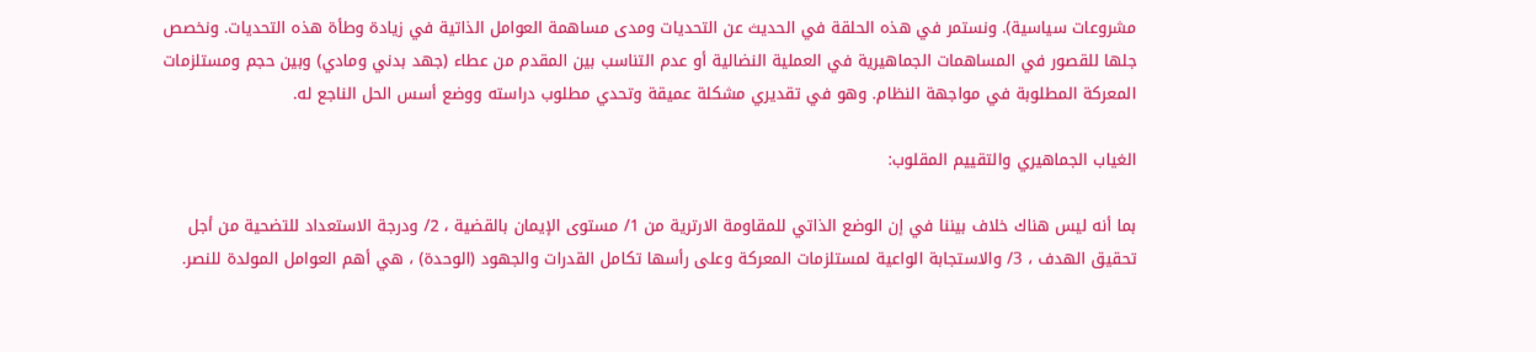مشروعات سياسية). ونستمر في هذه الحلقة في الحديث عن التحديات ومدى مساهمة العوامل الذاتية في زيادة وطأة هذه التحديات. ونخصص جلها للقصور في المساهمات الجماهيرية في العملية النضالية أو عدم التناسب بين المقدم من عطاء (جهد بدني ومادي) وبين حجم ومستلزمات المعركة المطلوبة في مواجهة النظام. وهو في تقديري مشكلة عميقة وتحدي مطلوب دراسته ووضع أسس الحل الناجع له.

الغياب الجماهيري والتقييم المقلوب:

بما أنه ليس هناك خلاف بيننا في إن الوضع الذاتي للمقاومة الارترية من 1/ مستوى الإيمان بالقضية ، 2/ ودرجة الاستعداد للتضحية من أجل تحقيق الهدف ، 3/ والاستجابة الواعية لمستلزمات المعركة وعلى رأسها تكامل القدرات والجهود (الوحدة) ، هي أهم العوامل المولدة للنصر.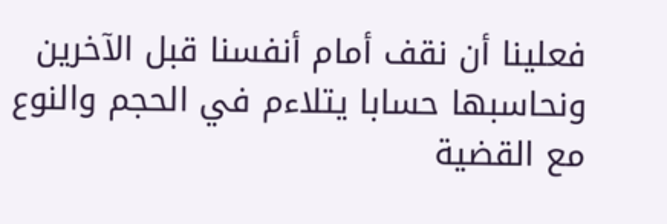فعلينا أن نقف أمام أنفسنا قبل الآخرين ونحاسبها حسابا يتلاءم في الحجم والنوع مع القضية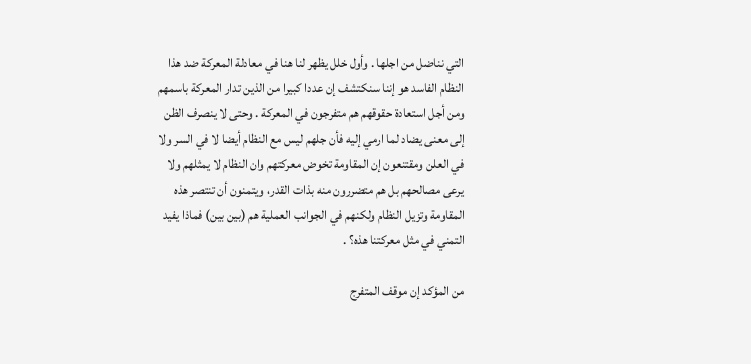التي نناضل من اجلها . وأول خلل يظهر لنا هنا في معادلة المعركة ضد هذا النظام الفاسد هو إننا سنكتشف إن عددا كبيرا من الذين تدار المعركة باسمهم ومن أجل استعادة حقوقهم هم متفرجون في المعركة . وحتى لا ينصرف الظن إلى معنى يضاد لما ارمي إليه فأن جلهم ليس مع النظام أيضا لا في السر ولا في العلن ومقتنعون إن المقاومة تخوض معركتهم وان النظام لا يمثلهم ولا يرعى مصالحهم بل هم متضررون منه بذات القدر، ويتمنون أن تنتصر هذه المقاومة وتزيل النظام ولكنهم في الجوانب العملية هم (بين بين) فماذا يفيد التمني في مثل معركتنا هذه؟ .

من المؤكد إن موقف المتفرج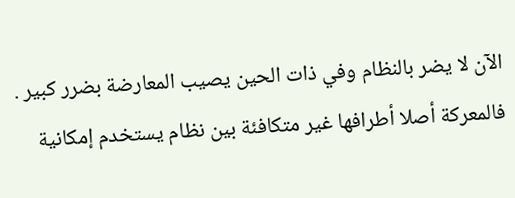الآن لا يضر بالنظام وفي ذات الحين يصيب المعارضة بضرر كبير . فالمعركة أصلا أطرافها غير متكافئة بين نظام يستخدم إمكانية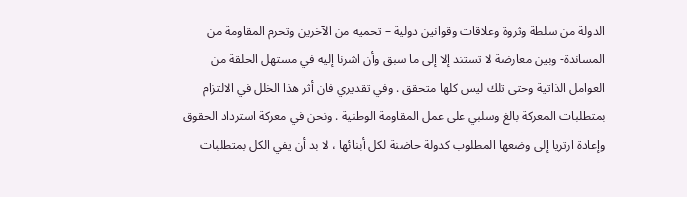الدولة من سلطة وثروة وعلاقات وقوانين دولية – تحميه من الآخرين وتحرم المقاومة من المساندة- وبين معارضة لا تستند إلا إلى ما سبق وأن اشرنا إليه في مستهل الحلقة من العوامل الذاتية وحتى تلك ليس كلها متحقق . وفي تقديري فان أثر هذا الخلل في الالتزام بمتطلبات المعركة بالغ وسلبي على عمل المقاومة الوطنية . ونحن في معركة استرداد الحقوق وإعادة ارتريا إلى وضعها المطلوب كدولة حاضنة لكل أبنائها ، لا بد أن يفي الكل بمتطلبات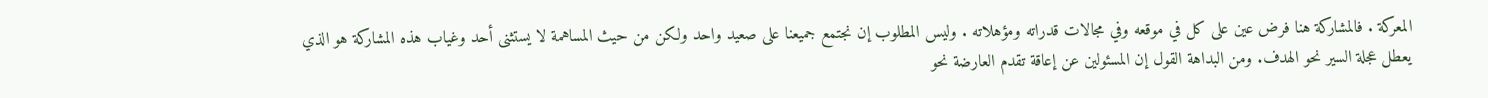المعركة . فالمشاركة هنا فرض عين على كل في موقعه وفي مجالات قدراته ومؤهلاته . وليس المطلوب إن نجتمع جميعنا على صعيد واحد ولكن من حيث المساهمة لا يستثنى أحد وغياب هذه المشاركة هو الذي يعطل عجلة السير نحو الهدف. ومن البداهة القول إن المسئولين عن إعاقة تقدم العارضة نحو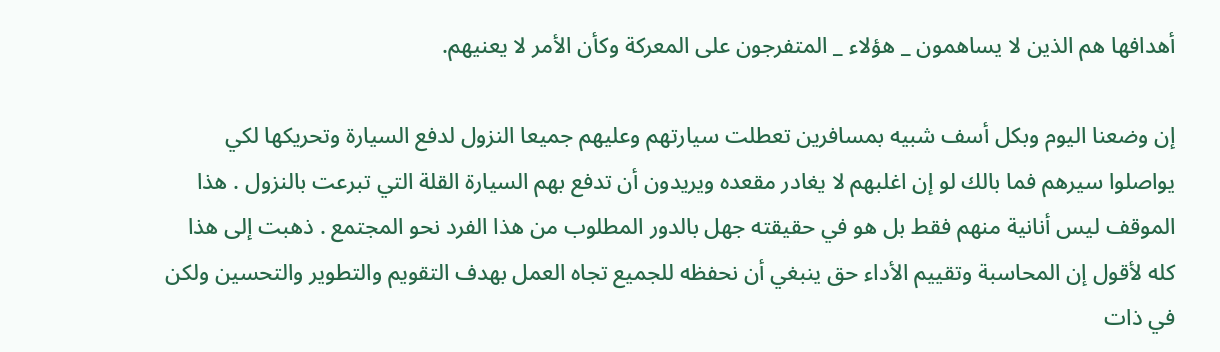أهدافها هم الذين لا يساهمون _ هؤلاء _ المتفرجون على المعركة وكأن الأمر لا يعنيهم.

إن وضعنا اليوم وبكل أسف شبيه بمسافرين تعطلت سيارتهم وعليهم جميعا النزول لدفع السيارة وتحريكها لكي يواصلوا سيرهم فما بالك لو إن اغلبهم لا يغادر مقعده ويريدون أن تدفع بهم السيارة القلة التي تبرعت بالنزول . هذا الموقف ليس أنانية منهم فقط بل هو في حقيقته جهل بالدور المطلوب من هذا الفرد نحو المجتمع . ذهبت إلى هذا كله لأقول إن المحاسبة وتقييم الأداء حق ينبغي أن نحفظه للجميع تجاه العمل بهدف التقويم والتطوير والتحسين ولكن في ذات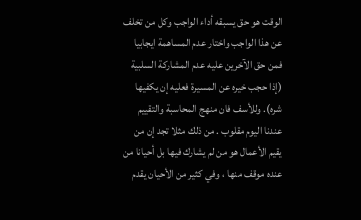الوقت هو حق يسبقه أداء الواجب وكل من تخلف عن هذا الواجب واختار عدم المساهمة ايجابيا فمن حق الآخرين عليه عدم المشاركة السلبية (إذا حجب خيره عن المسيرة فعليه إن يكفيها شره). وللأسف فان منهج المحاسبة والتقييم عندنا اليوم مقلوب . من ذلك مثلا تجد إن من يقيم الأعمال هو من لم يشارك فيها بل أحيانا من عنده موقف منها ، وفي كثير من الأحيان يقدم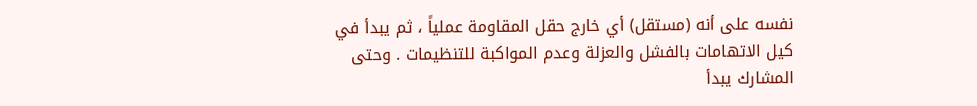نفسه على أنه (مستقل) أي خارج حقل المقاومة عملياً ، ثم يبدأ في كيل الاتهامات بالفشل والعزلة وعدم المواكبة للتنظيمات . وحتى المشارك يبدأ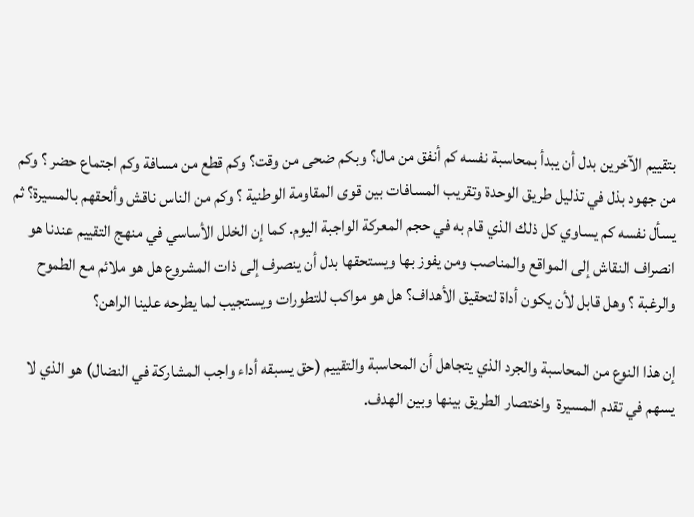بتقييم الآخرين بدل أن يبدأ بمحاسبة نفسه كم أنفق من مال؟ وبكم ضحى من وقت؟ وكم قطع من مسافة وكم اجتماع حضر ؟ وكم من جهود بذل في تذليل طريق الوحدة وتقريب المسافات بين قوى المقاومة الوطنية ؟ وكم من الناس ناقش وألحقهم بالمسيرة؟ ثم يسأل نفسه كم يساوي كل ذلك الذي قام به في حجم المعركة الواجبة اليوم. كما إن الخلل الأساسي في منهج التقييم عندنا هو انصراف النقاش إلى المواقع والمناصب ومن يفوز بها ويستحقها بدل أن ينصرف إلى ذات المشروع هل هو ملائم مع الطموح والرغبة ؟ وهل قابل لأن يكون أداة لتحقيق الأهداف؟ هل هو مواكب للتطورات ويستجيب لما يطرحه علينا الراهن؟

إن هذا النوع من المحاسبة والجرد الذي يتجاهل أن المحاسبة والتقييم (حق يسبقه أداء واجب المشاركة في النضال) هو الذي لا يسهم في تقدم المسيرة  واختصار الطريق بينها وبين الهدف.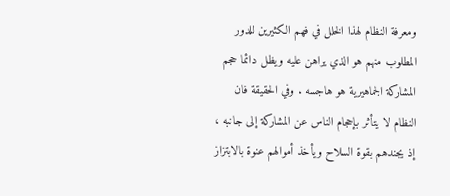ومعرفة النظام لهذا الخلل في فهم الكثيرين للدور المطلوب منهم هو الذي يراهن عليه ويظل دائما حجم المشاركة الجماهيرية هو هاجسه . وفي الحقيقة فان النظام لا يتأثر بإحجام الناس عن المشاركة إلى جانبه ، إذ يجندهم بقوة السلاح ويأخذ أموالهم عنوة بالابتزاز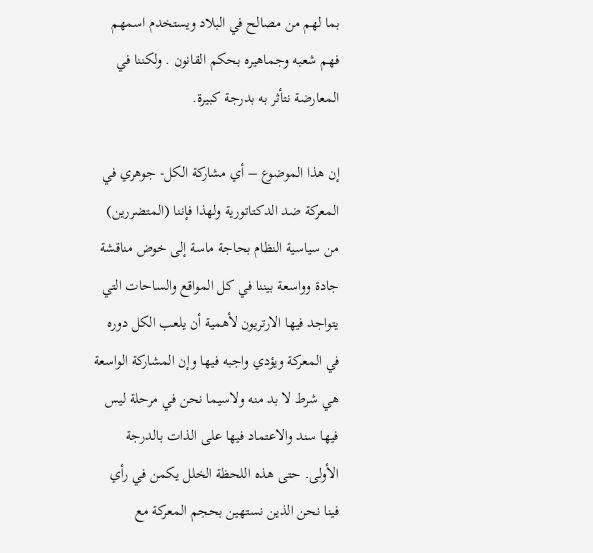بما لهم من مصالح في البلاد ويستخدم اسمهم فهم شعبه وجماهيره بحكم القانون . ولكننا في المعارضة نتأثر به بدرجة كبيرة.

إن هذا الموضوع – أي مشاركة الكل- جوهري في المعركة ضد الدكتاتورية ولهذا فإننا (المتضررين) من سياسية النظام بحاجة ماسة إلى خوض مناقشة جادة وواسعة بيننا في كل المواقع والساحات التي يتواجد فيها الارتريون لأهمية أن يلعب الكل دوره في المعركة ويؤدي واجبه فيها وإن المشاركة الواسعة هي شرط لا بد منه ولاسيما نحن في مرحلة ليس فيها سند والاعتماد فيها على الذات بالدرجة الأولى. حتى هذه اللحظة الخلل يكمن في رأي فينا نحن الذين نستهين بحجم المعركة مع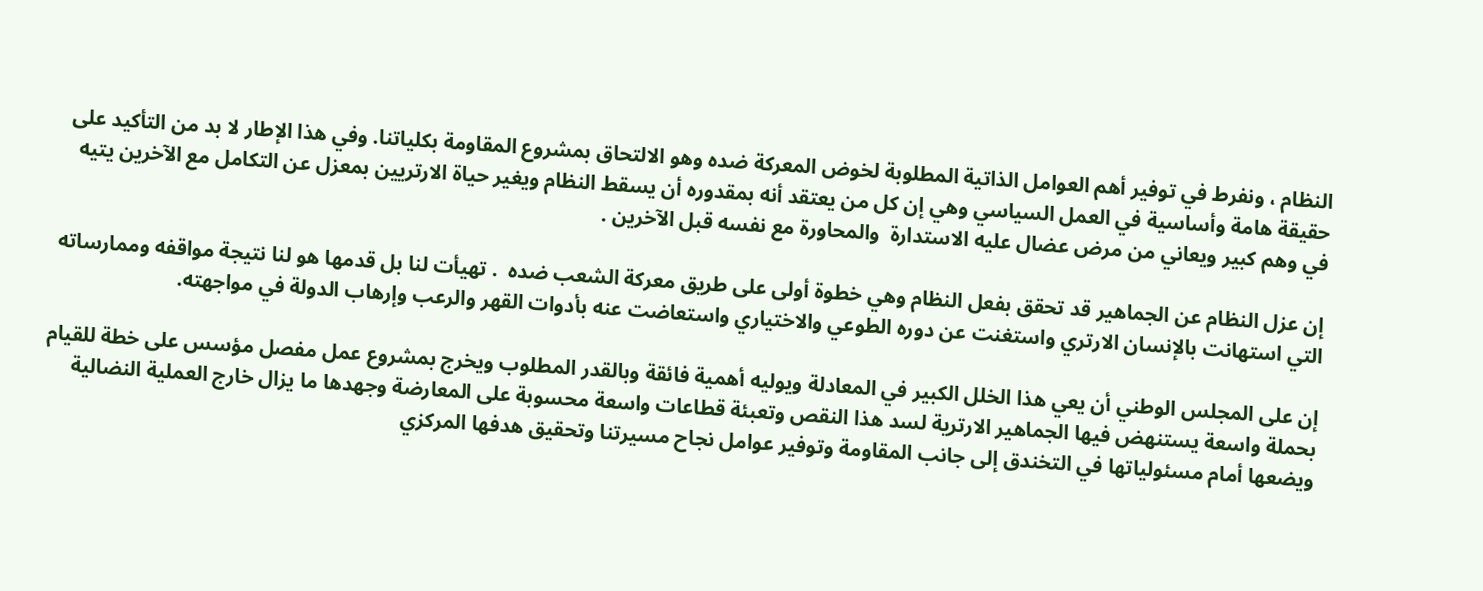النظام ، ونفرط في توفير أهم العوامل الذاتية المطلوبة لخوض المعركة ضده وهو الالتحاق بمشروع المقاومة بكلياتنا. وفي هذا الإطار لا بد من التأكيد على حقيقة هامة وأساسية في العمل السياسي وهي إن كل من يعتقد أنه بمقدوره أن يسقط النظام ويغير حياة الارتريين بمعزل عن التكامل مع الآخرين يتيه في وهم كبير ويعاني من مرض عضال عليه الاستدارة  والمحاورة مع نفسه قبل الآخرين .

إن عزل النظام عن الجماهير قد تحقق بفعل النظام وهي خطوة أولى على طريق معركة الشعب ضده  . تهيأت لنا بل قدمها هو لنا نتيجة مواقفه وممارساته التي استهانت بالإنسان الارتري واستغنت عن دوره الطوعي والاختياري واستعاضت عنه بأدوات القهر والرعب وإرهاب الدولة في مواجهته.

إن على المجلس الوطني أن يعي هذا الخلل الكبير في المعادلة ويوليه أهمية فائقة وبالقدر المطلوب ويخرج بمشروع عمل مفصل مؤسس على خطة للقيام بحملة واسعة يستنهض فيها الجماهير الارترية لسد هذا النقص وتعبئة قطاعات واسعة محسوبة على المعارضة وجهدها ما يزال خارج العملية النضالية ويضعها أمام مسئولياتها في التخندق إلى جانب المقاومة وتوفير عوامل نجاح مسيرتنا وتحقيق هدفها المركزي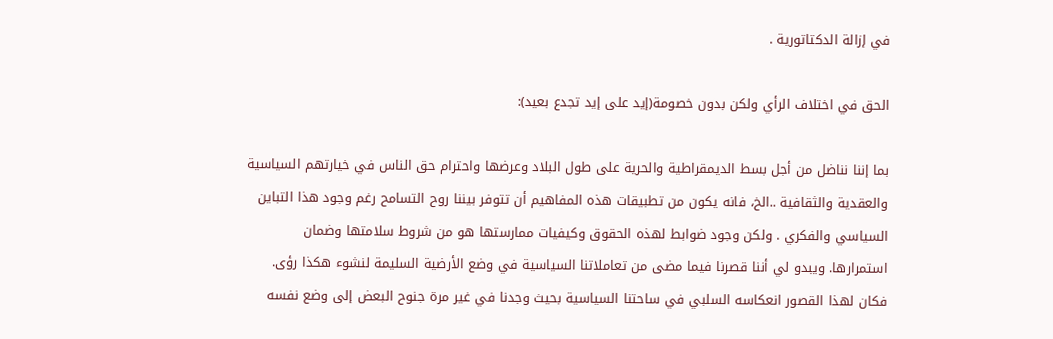في إزالة الدكتاتورية .

الحق في اختلاف الرأي ولكن بدون خصومة(إيد على إيد تجدع بعيد):

بما إننا نناضل من أجل بسط الديمقراطية والحرية على طول البلاد وعرضها واحترام حق الناس في خيارتهم السياسية والعقدية والثقافية ..الخ، فانه يكون من تطبيقات هذه المفاهيم أن تتوفر بيننا روح التسامح رغم وجود هذا التباين السياسي والفكري . ولكن وجود ضوابط لهذه الحقوق وكيفيات ممارستها هو من شروط سلامتها وضمان استمرارها. ويبدو لي أننا قصرنا فيما مضى من تعاملاتنا السياسية في وضع الأرضية السليمة لنشوء هكذا رؤى. فكان لهذا القصور انعكاسه السلبي في ساحتنا السياسية بحيث وجدنا في غير مرة جنوح البعض إلى وضع نفسه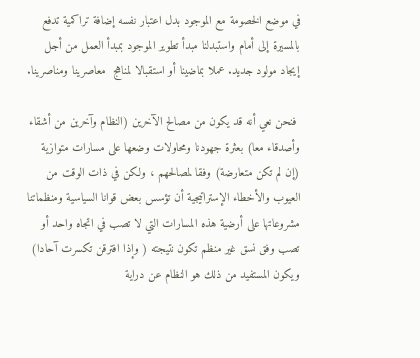في موضع الخصومة مع الموجود بدل اعتبار نفسه إضافة تراكمية تدفع بالمسيرة إلى أمام واستبدلنا مبدأ تطوير الموجود بمبدأ العمل من أجل إيجاد مولود جديد. عملا بماضينا أو استقبالا لمناهج  معاصرينا ومناصرينا.

 فنحن نعي أنه قد يكون من مصالح الآخرين (النظام وآخرين من أشقاء وأصدقاء معا) بعثرة جهودنا ومحاولات وضعها على مسارات متوازية (إن لم تكن متعارضة) وفقا لمصالحهم ، ولكن في ذات الوقت من العيوب والأخطاء الإستراتيجية أن تؤسس بعض قوانا السياسية ومنظماتنا مشروعاتها على أرضية هذه المسارات التي لا تصب في اتجاه واحد أو تصب وفق نسق غير منظم تكون نتيجته ( وإذا افترقن تكسرت آحادا) ويكون المستفيد من ذلك هو النظام عن دراية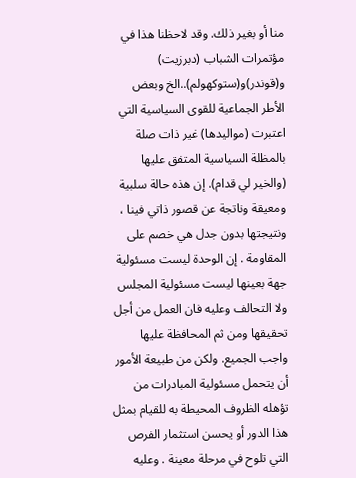منا أو بغير ذلك. وقد لاحظنا هذا في مؤتمرات الشباب (دبرزيت) و(قوندر)و(ستوكهولم)..الخ وبعض الأطر الجماعية للقوى السياسية التي اعتبرت (مواليدها) غير ذات صلة بالمظلة السياسية المتفق عليها (والخير لي قدام). إن هذه حالة سلبية ومعيقة وناتجة عن قصور ذاتي فينا ، ونتيجتها بدون جدل هي خصم على المقاومة . إن الوحدة ليست مسئولية جهة بعينها ليست مسئولية المجلس ولا التحالف وعليه فان العمل من أجل تحقيقها ومن ثم المحافظة عليها  واجب الجميع. ولكن من طبيعة الأمور أن يتحمل مسئولية المبادرات من تؤهله الظروف المحيطة به للقيام بمثل هذا الدور أو يحسن استثمار الفرص التي تلوح في مرحلة معينة . وعليه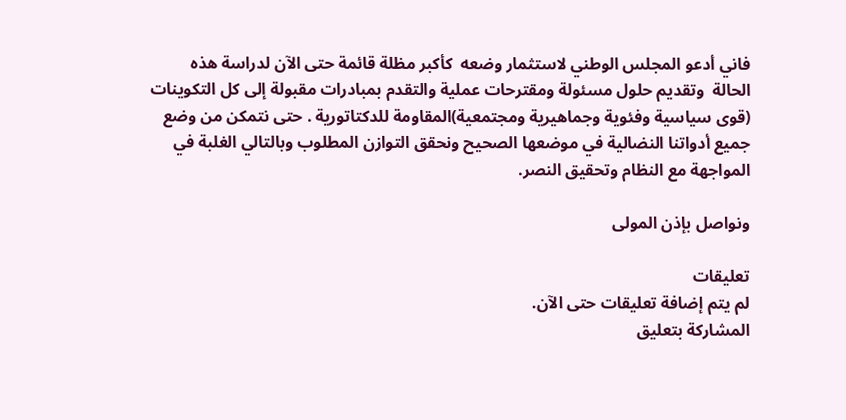فاني أدعو المجلس الوطني لاستثمار وضعه  كأكبر مظلة قائمة حتى الآن لدراسة هذه الحالة  وتقديم حلول مسئولة ومقترحات عملية والتقدم بمبادرات مقبولة إلى كل التكوينات (قوى سياسية وفئوية وجماهيرية ومجتمعية)المقاومة للدكتاتورية . حتى نتمكن من وضع جميع أدواتنا النضالية في موضعها الصحيح ونحقق التوازن المطلوب وبالتالي الغلبة في المواجهة مع النظام وتحقيق النصر.

ونواصل بإذن المولى

تعليقات
لم يتم إضافة تعليقات حتى الآن.
المشاركة بتعليق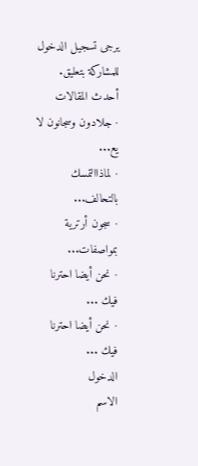يرجى تسجيل الدخول للمشاركة بتعليق.
أحدث المقالات
· جلادون وسجانون لا يع...
· لماذاالتمسك بالتحالف...
· سجون أرترية بمواصفات...
· نحن أيضا احترنا فيك ...
· نحن أيضا احترنا فيك ...
الدخول
الاسم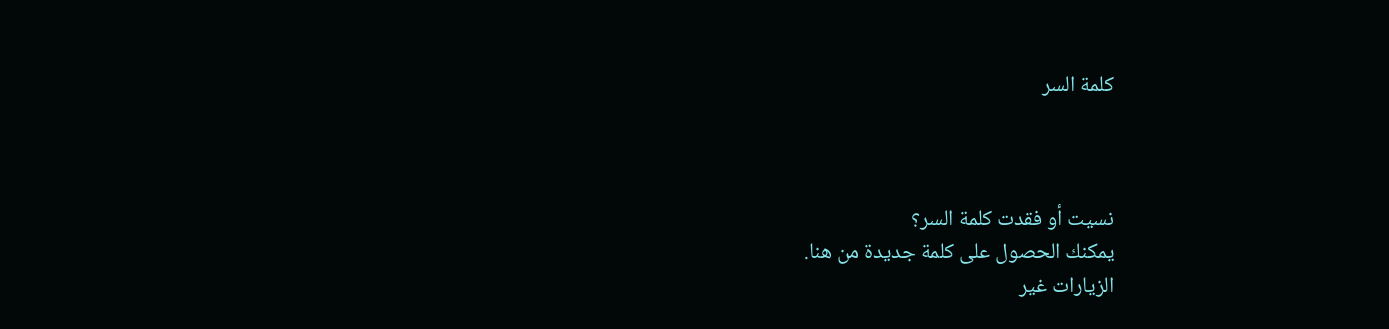كلمة السر



نسيت أو فقدت كلمة السر؟
يمكنك الحصول على كلمة جديدة من هنا.
الزيارات غير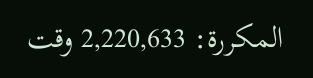المكررة: 2,220,633 وقت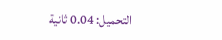التحميل: 0.04 ثانية